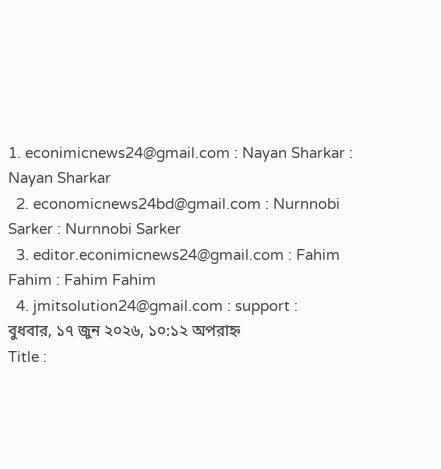1. econimicnews24@gmail.com : Nayan Sharkar : Nayan Sharkar
  2. economicnews24bd@gmail.com : Nurnnobi Sarker : Nurnnobi Sarker
  3. editor.econimicnews24@gmail.com : Fahim Fahim : Fahim Fahim
  4. jmitsolution24@gmail.com : support :
বুধবার, ১৭ জুন ২০২৬, ১০:১২ অপরাহ্ন
Title :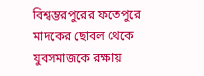বিশ্বম্ভরপুরের ফতেপুরে মাদকের ছোবল থেকে যুবসমাজকে রক্ষায়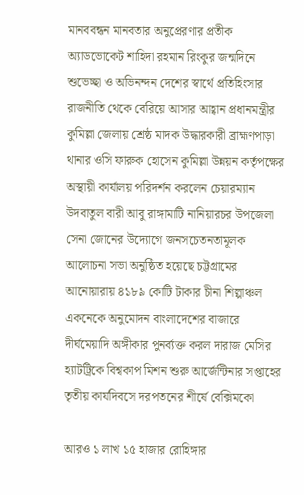মানববন্ধন মানবতার অনুপ্রেরণার প্রতীক অ্যাডভোকেট শাহিদা রহমান রিংকুর জন্মদিনে শুভেচ্ছা ও অভিনন্দন দেশের স্বার্থে প্রতিহিংসার রাজনীতি থেকে বেরিয়ে আসার আহ্বান প্রধানমন্ত্রীর কুমিল্লা জেলায় শ্রেষ্ঠ মাদক উদ্ধারকারী ব্রাহ্মণপাড়া থানার ওসি ফারুক হোসেন কুমিল্লা উন্নয়ন কর্তৃপক্ষের অস্থায়ী কার্যালয় পরিদর্শন করলেন চেয়ারম্যান উদবাতুল বারী আবু রাঙ্গামাটি নানিয়ারচর উপজেলা সেনা জোনের উদ্যোগে জনসচেতনতামূলক আলোচনা সভা অনুষ্ঠিত হয়েছে চট্টগ্রামের আনোয়ারায় ৪১৮৯ কোটি টাকার চীনা শিল্পাঞ্চল একনেকে অনুমোদন বাংলাদেশের বাজারে দীর্ঘমেয়াদি অঙ্গীকার পুনর্ব্যক্ত করল দারাজ মেসির হ্যাটট্রিকে বিশ্বকাপ মিশন শুরু আর্জেন্টিনার সপ্তাহের তৃতীয় কার্যদিবসে দরপতনের শীর্ষে বেক্সিমকো

আরও ১ লাখ ১৫ হাজার রোহিঙ্গার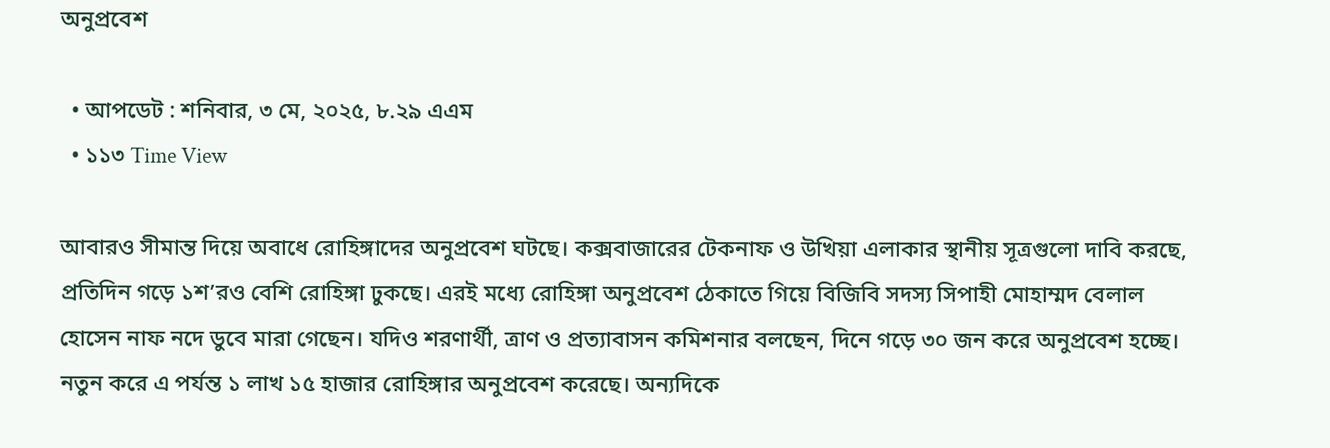অনুপ্রবেশ

  • আপডেট : শনিবার, ৩ মে, ২০২৫, ৮.২৯ এএম
  • ১১৩ Time View

আবারও সীমান্ত দিয়ে অবাধে রোহিঙ্গাদের অনুপ্রবেশ ঘটছে। কক্সবাজারের টেকনাফ ও উখিয়া এলাকার স্থানীয় সূত্রগুলো দাবি করছে, প্রতিদিন গড়ে ১শ’রও বেশি রোহিঙ্গা ঢুকছে। এরই মধ্যে রোহিঙ্গা অনুপ্রবেশ ঠেকাতে গিয়ে বিজিবি সদস্য সিপাহী মোহাম্মদ বেলাল হোসেন নাফ নদে ডুবে মারা গেছেন। যদিও শরণার্থী, ত্রাণ ও প্রত্যাবাসন কমিশনার বলছেন, দিনে গড়ে ৩০ জন করে অনুপ্রবেশ হচ্ছে। নতুন করে এ পর্যন্ত ১ লাখ ১৫ হাজার রোহিঙ্গার অনুপ্রবেশ করেছে। অন্যদিকে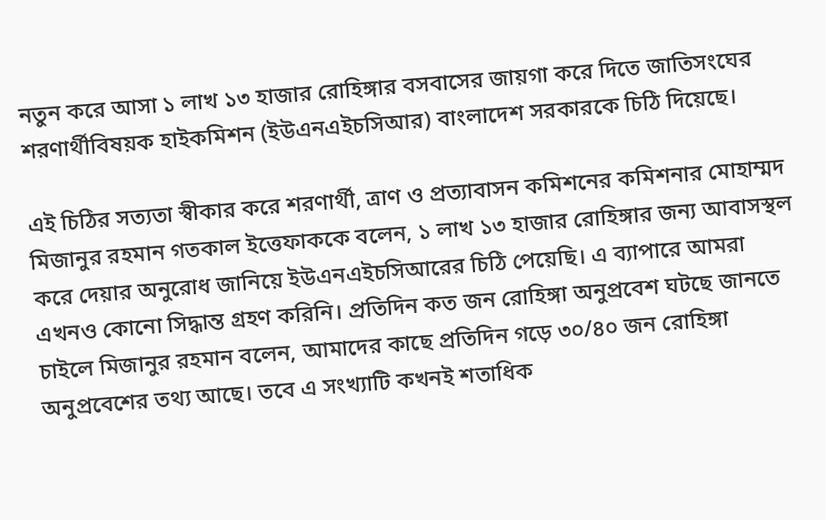নতুন করে আসা ১ লাখ ১৩ হাজার রোহিঙ্গার বসবাসের জায়গা করে দিতে জাতিসংঘের শরণার্থীবিষয়ক হাইকমিশন (ইউএনএইচসিআর) বাংলাদেশ সরকারকে চিঠি দিয়েছে।

এই চিঠির সত্যতা স্বীকার করে শরণার্থী, ত্রাণ ও প্রত্যাবাসন কমিশনের কমিশনার মোহাম্মদ মিজানুর রহমান গতকাল ইত্তেফাককে বলেন, ১ লাখ ১৩ হাজার রোহিঙ্গার জন্য আবাসস্থল করে দেয়ার অনুরোধ জানিয়ে ইউএনএইচসিআরের চিঠি পেয়েছি। এ ব্যাপারে আমরা এখনও কোনো সিদ্ধান্ত গ্রহণ করিনি। প্রতিদিন কত জন রোহিঙ্গা অনুপ্রবেশ ঘটছে জানতে চাইলে মিজানুর রহমান বলেন, আমাদের কাছে প্রতিদিন গড়ে ৩০/৪০ জন রোহিঙ্গা অনুপ্রবেশের তথ্য আছে। তবে এ সংখ্যাটি কখনই শতাধিক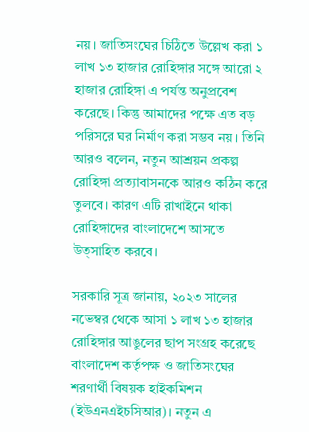নয়। জাতিসংঘের চিঠিতে উল্লেখ করা ১ লাখ ১৩ হাজার রোহিঙ্গার সঙ্গে আরো ২ হাজার রোহিঙ্গা এ পর্যন্ত অনুপ্রবেশ করেছে। কিন্তু আমাদের পক্ষে এত বড় পরিসরে ঘর নির্মাণ করা সম্ভব নয়। তিনি আরও বলেন, নতুন আশ্রয়ন প্রকল্প রোহিঙ্গা প্রত্যাবাসনকে আরও কঠিন করে তুলবে। কারণ এটি রাখাইনে থাকা রোহিঙ্গাদের বাংলাদেশে আসতে উত্সাহিত করবে।

সরকারি সূত্র জানায়, ২০২৩ সালের নভেম্বর থেকে আসা ১ লাখ ১৩ হাজার রোহিঙ্গার আঙুলের ছাপ সংগ্রহ করেছে বাংলাদেশ কর্তৃপক্ষ ও জাতিসংঘের শরণার্থী বিষয়ক হাইকমিশন (ইউএনএইচসিআর)। নতুন এ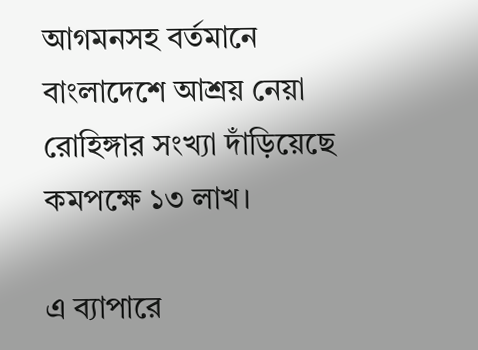আগমনসহ বর্তমানে বাংলাদেশে আশ্রয় নেয়া রোহিঙ্গার সংখ্যা দাঁড়িয়েছে কমপক্ষে ১৩ লাখ।

এ ব্যাপারে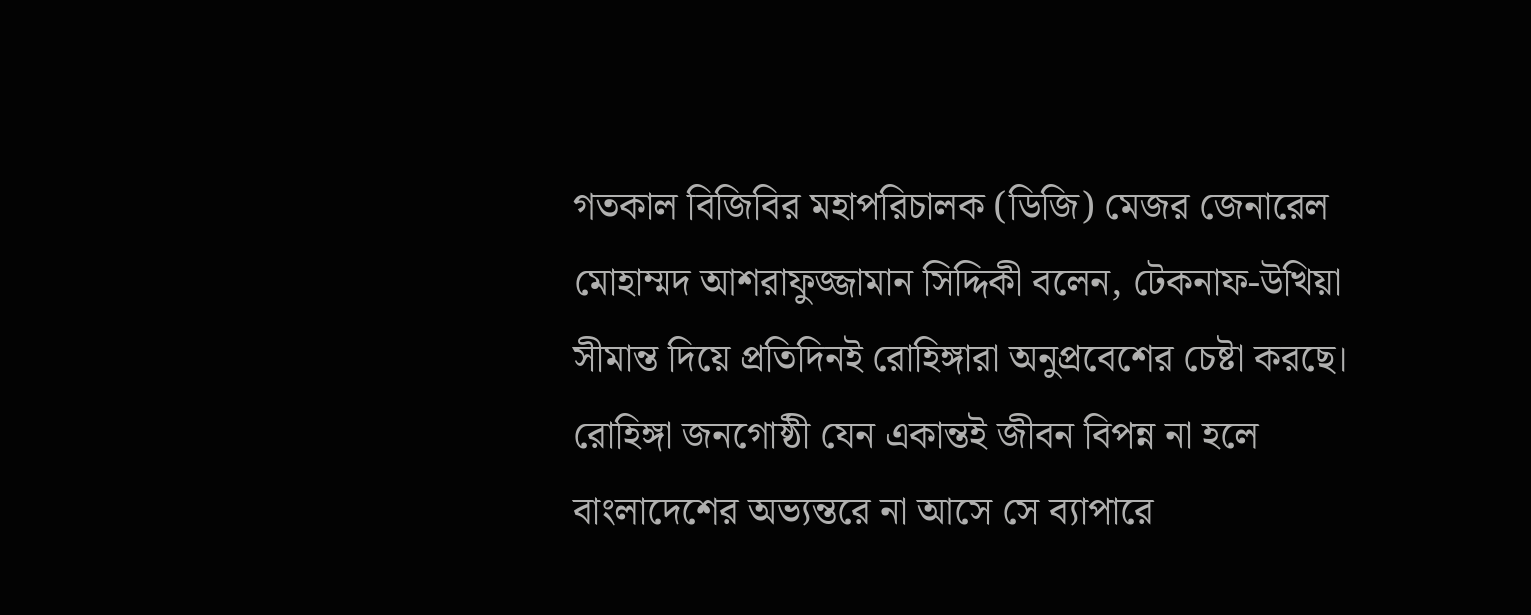গতকাল বিজিবির মহাপরিচালক (ডিজি) মেজর জেনারেল মোহাম্মদ আশরাফুজ্জামান সিদ্দিকী বলেন, টেকনাফ-উখিয়া সীমান্ত দিয়ে প্রতিদিনই রোহিঙ্গারা অনুপ্রবেশের চেষ্টা করছে। রোহিঙ্গা জনগোষ্ঠী যেন একান্তই জীবন বিপন্ন না হলে বাংলাদেশের অভ্যন্তরে না আসে সে ব্যাপারে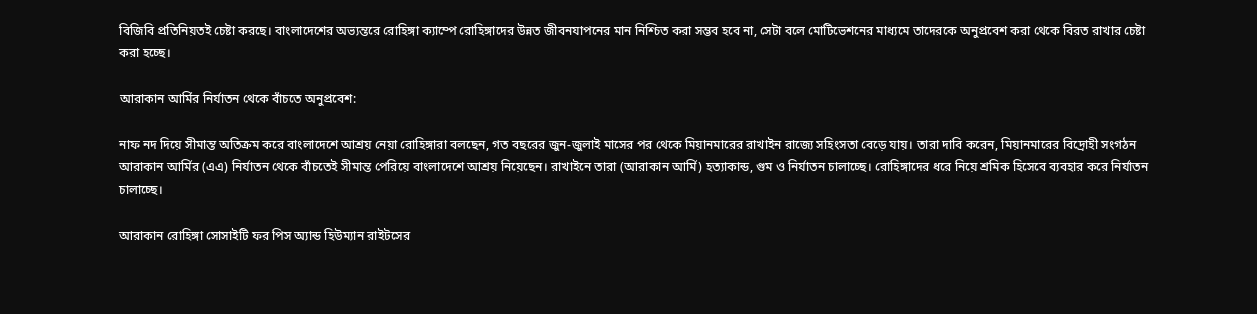বিজিবি প্রতিনিয়তই চেষ্টা করছে। বাংলাদেশের অভ্যন্তরে রোহিঙ্গা ক্যাম্পে রোহিঙ্গাদের উন্নত জীবনযাপনের মান নিশ্চিত করা সম্ভব হবে না, সেটা বলে মোটিভেশনের মাধ্যমে তাদেরকে অনুপ্রবেশ করা থেকে বিরত রাখার চেষ্টা করা হচ্ছে।

আরাকান আর্মির নির্যাতন থেকে বাঁচতে অনুপ্রবেশ:

নাফ নদ দিয়ে সীমান্ত অতিক্রম করে বাংলাদেশে আশ্রয় নেয়া রোহিঙ্গারা বলছেন, গত বছরের জুন-জুলাই মাসের পর থেকে মিয়ানমারের রাখাইন রাজ্যে সহিংসতা বেড়ে যায়। তারা দাবি করেন, মিয়ানমারের বিদ্রোহী সংগঠন আরাকান আর্মির (এএ) নির্যাতন থেকে বাঁচতেই সীমান্ত পেরিয়ে বাংলাদেশে আশ্রয় নিয়েছেন। রাখাইনে তারা (আরাকান আর্মি) হত্যাকান্ড, গুম ও নির্যাতন চালাচ্ছে। রোহিঙ্গাদের ধরে নিয়ে শ্রমিক হিসেবে ব্যবহার করে নির্যাতন চালাচ্ছে।

আরাকান রোহিঙ্গা সোসাইটি ফর পিস অ্যান্ড হিউম্যান রাইটসের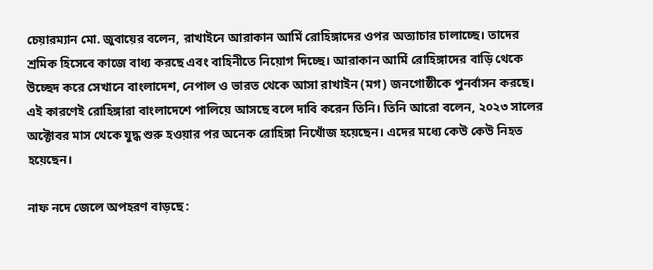চেয়ারম্যান মো. জুবায়ের বলেন, রাখাইনে আরাকান আর্মি রোহিঙ্গাদের ওপর অত্যাচার চালাচ্ছে। তাদের শ্রমিক হিসেবে কাজে বাধ্য করছে এবং বাহিনীতে নিয়োগ দিচ্ছে। আরাকান আর্মি রোহিঙ্গাদের বাড়ি থেকে উচ্ছেদ করে সেখানে বাংলাদেশ, নেপাল ও ভারত থেকে আসা রাখাইন (মগ) জনগোষ্ঠীকে পুনর্বাসন করছে। এই কারণেই রোহিঙ্গারা বাংলাদেশে পালিয়ে আসছে বলে দাবি করেন তিনি। তিনি আরো বলেন, ২০২৩ সালের অক্টোবর মাস থেকে যুদ্ধ শুরু হওয়ার পর অনেক রোহিঙ্গা নিখোঁজ হয়েছেন। এদের মধ্যে কেউ কেউ নিহত হয়েছেন।

নাফ নদে জেলে অপহরণ বাড়ছে :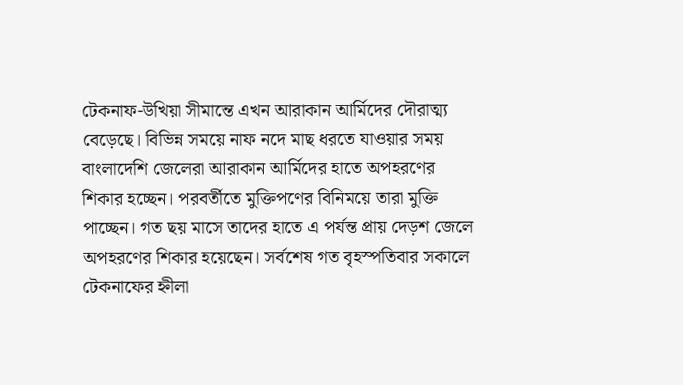টেকনাফ-উখিয়া সীমান্তে এখন আরাকান আর্মিদের দৌরাত্ম্য বেড়েছে। বিভিন্ন সময়ে নাফ নদে মাছ ধরতে যাওয়ার সময় বাংলাদেশি জেলেরা আরাকান আর্মিদের হাতে অপহরণের শিকার হচ্ছেন। পরবর্তীতে মুক্তিপণের বিনিময়ে তারা মুক্তি পাচ্ছেন। গত ছয় মাসে তাদের হাতে এ পর্যন্ত প্রায় দেড়শ জেলে অপহরণের শিকার হয়েছেন। সর্বশেষ গত বৃহস্পতিবার সকালে টেকনাফের হ্নীলা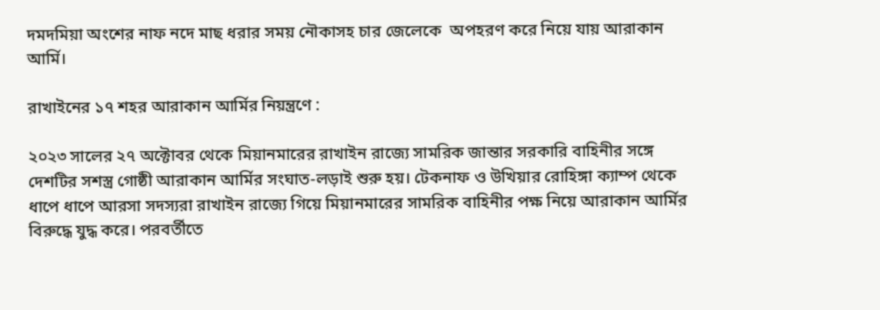দমদমিয়া অংশের নাফ নদে মাছ ধরার সময় নৌকাসহ চার জেলেকে  অপহরণ করে নিয়ে যায় আরাকান আর্মি।

রাখাইনের ১৭ শহর আরাকান আর্মির নিয়ন্ত্রণে :

২০২৩ সালের ২৭ অক্টোবর থেকে মিয়ানমারের রাখাইন রাজ্যে সামরিক জান্তার সরকারি বাহিনীর সঙ্গে দেশটির সশস্ত্র গোষ্ঠী আরাকান আর্মির সংঘাত-লড়াই শুরু হয়। টেকনাফ ও উখিয়ার রোহিঙ্গা ক্যাম্প থেকে ধাপে ধাপে আরসা সদস্যরা রাখাইন রাজ্যে গিয়ে মিয়ানমারের সামরিক বাহিনীর পক্ষ নিয়ে আরাকান আর্মির বিরুদ্ধে যুদ্ধ করে। পরবর্তীতে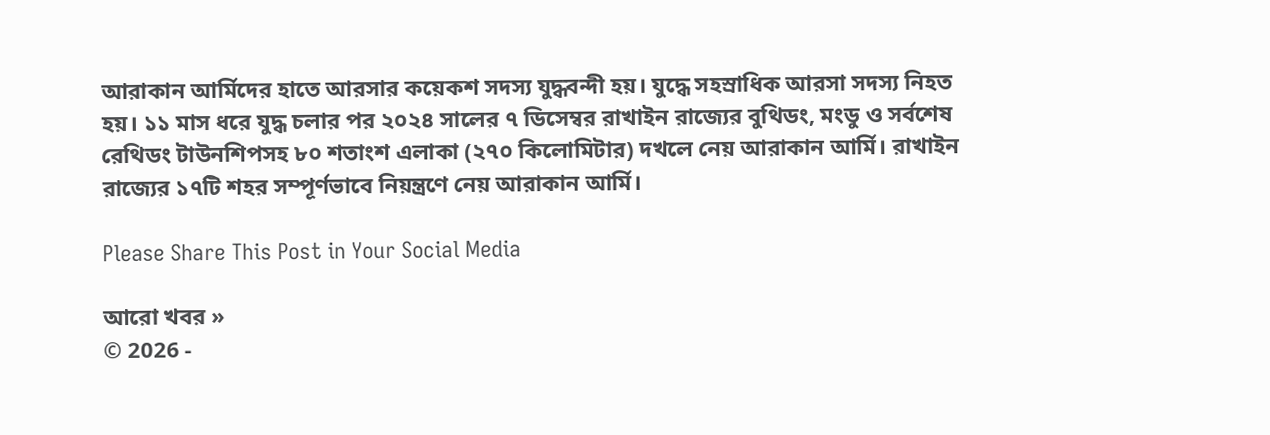আরাকান আর্মিদের হাতে আরসার কয়েকশ সদস্য যুদ্ধবন্দী হয়। যুদ্ধে সহস্রাধিক আরসা সদস্য নিহত হয়। ১১ মাস ধরে যুদ্ধ চলার পর ২০২৪ সালের ৭ ডিসেম্বর রাখাইন রাজ্যের বুথিডং, মংডু ও সর্বশেষ রেথিডং টাউনশিপসহ ৮০ শতাংশ এলাকা (২৭০ কিলোমিটার) দখলে নেয় আরাকান আর্মি। রাখাইন রাজ্যের ১৭টি শহর সম্পূর্ণভাবে নিয়ন্ত্রণে নেয় আরাকান আর্মি।

Please Share This Post in Your Social Media

আরো খবর »
© 2026 -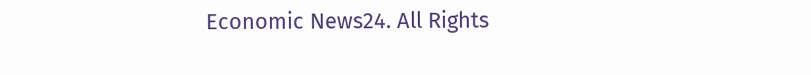Economic News24. All Rights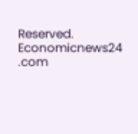Reserved.
Economicnews24 .com